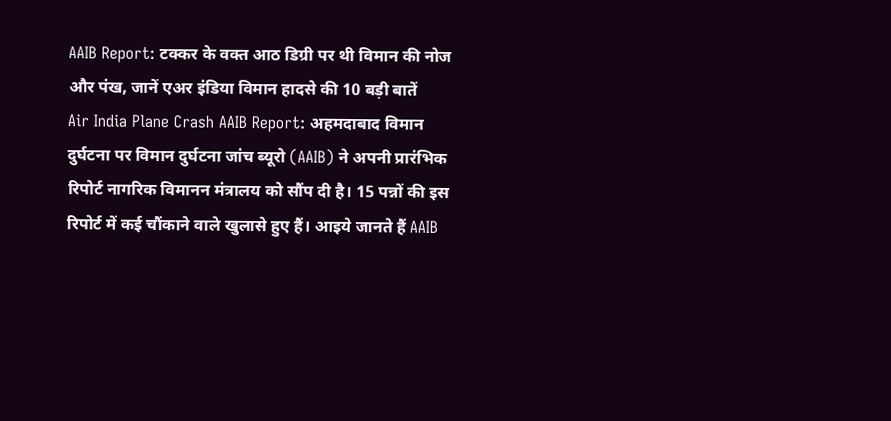AAIB Report: टक्कर के वक्त आठ डिग्री पर थी विमान की नोज और पंख, जानें एअर इंडिया विमान हादसे की 10 बड़ी बातें
Air India Plane Crash AAIB Report: अहमदाबाद विमान दुर्घटना पर विमान दुर्घटना जांच ब्यूरो (AAIB) ने अपनी प्रारंभिक रिपोर्ट नागरिक विमानन मंत्रालय को सौंप दी है। 15 पन्नों की इस रिपोर्ट में कई चौंकाने वाले खुलासे हुए हैं। आइये जानते हैं AAIB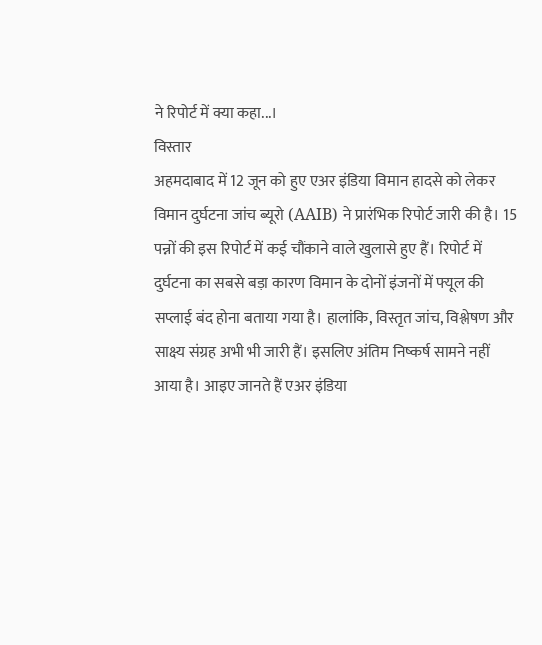ने रिपोर्ट में क्या कहा...।
विस्तार
अहमदाबाद में 12 जून को हुए एअर इंडिया विमान हादसे को लेकर विमान दुर्घटना जांच ब्यूरो (AAIB) ने प्रारंभिक रिपोर्ट जारी की है। 15 पन्नों की इस रिपोर्ट में कई चौंकाने वाले खुलासे हुए हैं। रिपोर्ट में दुर्घटना का सबसे बड़ा कारण विमान के दोनों इंजनों में फ्यूल की सप्लाई बंद होना बताया गया है। हालांकि, विस्तृत जांच, विश्लेषण और साक्ष्य संग्रह अभी भी जारी हैं। इसलिए अंतिम निष्कर्ष सामने नहीं आया है। आइए जानते हैं एअर इंडिया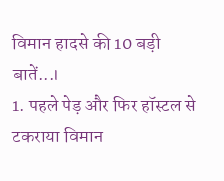विमान हादसे की 10 बड़ी बातें...।
1. पहले पेड़ और फिर हॉस्टल से टकराया विमान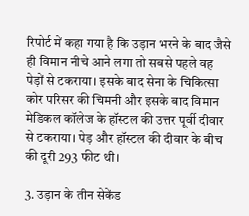रिपोर्ट में कहा गया है कि उड़ान भरने के बाद जैसे ही विमान नीचे आने लगा तो सबसे पहले वह पेड़ों से टकराया। इसके बाद सेना के चिकित्सा कोर परिसर की चिमनी और इसके बाद विमान मेडिकल कॉलेज के हॉस्टल की उत्तर पूर्वी दीवार से टकराया। पेड़ और हॉस्टल की दीवार के बीच की दूरी 293 फीट थी।

3. उड़ान के तीन सेकेंड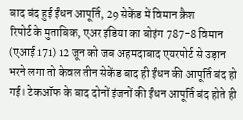बाद बंद हुई ईंधन आपूर्ति, 29 सेकेंड में विमान क्रैश
रिपोर्ट के मुताबिक, एअर इंडिया का बोइंग 787-8 विमान (एआई 171) 12 जून को जब अहमदाबाद एयरपोर्ट से उड़ान भरने लगा तो केवल तीन सेकेंड बाद ही ईंधन की आपूर्ति बंद हो गई। टेकऑफ के बाद दोनों इंजनों की ईंधन आपूर्ति बंद होते ही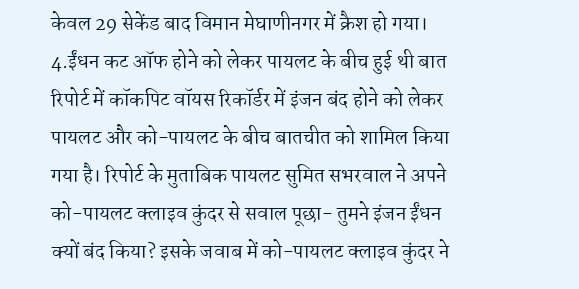केवल 29 सेकेंड बाद विमान मेघाणीनगर में क्रैश हो गया।
4.ईंधन कट ऑफ होने को लेकर पायलट के बीच हुई थी बात
रिपोर्ट में कॉकपिट वॉयस रिकॉर्डर में इंजन बंद होने को लेकर पायलट और को-पायलट के बीच बातचीत को शामिल किया गया है। रिपोर्ट के मुताबिक पायलट सुमित सभरवाल ने अपने को-पायलट क्लाइव कुंदर से सवाल पूछा- तुमने इंजन ईंधन क्यों बंद किया? इसके जवाब में को-पायलट क्लाइव कुंदर ने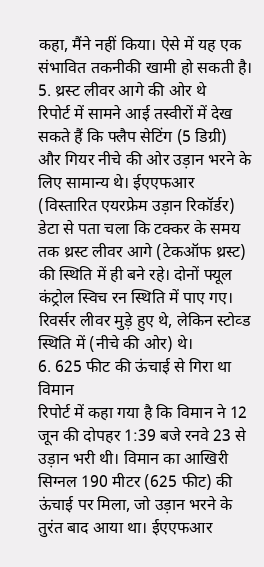कहा, मैंने नहीं किया। ऐसे में यह एक संभावित तकनीकी खामी हो सकती है।
5. थ्रस्ट लीवर आगे की ओर थे
रिपोर्ट में सामने आई तस्वीरों में देख सकते हैं कि फ्लैप सेटिंग (5 डिग्री) और गियर नीचे की ओर उड़ान भरने के लिए सामान्य थे। ईएएफआर (विस्तारित एयरफ्रेम उड़ान रिकॉर्डर) डेटा से पता चला कि टक्कर के समय तक थ्रस्ट लीवर आगे (टेकऑफ थ्रस्ट) की स्थिति में ही बने रहे। दोनों फ्यूल कंट्रोल स्विच रन स्थिति में पाए गए। रिवर्सर लीवर मुड़े हुए थे, लेकिन स्टोव्ड स्थिति में (नीचे की ओर) थे।
6. 625 फीट की ऊंचाई से गिरा था विमान
रिपोर्ट में कहा गया है कि विमान ने 12 जून की दोपहर 1:39 बजे रनवे 23 से उड़ान भरी थी। विमान का आखिरी सिग्नल 190 मीटर (625 फीट) की ऊंचाई पर मिला, जो उड़ान भरने के तुरंत बाद आया था। ईएएफआर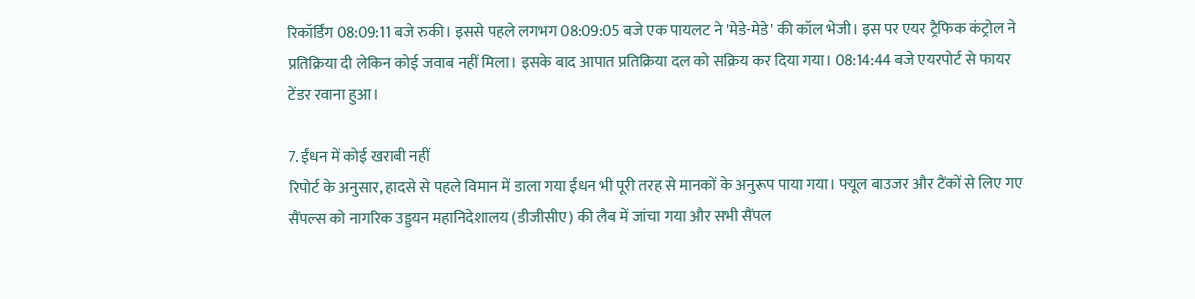रिकॉर्डिंग 08:09:11 बजे रुकी। इससे पहले लगभग 08:09:05 बजे एक पायलट ने 'मेडे-मेडे' की कॉल भेजी। इस पर एयर ट्रैफिक कंट्रोल ने प्रतिक्रिया दी लेकिन कोई जवाब नहीं मिला। इसके बाद आपात प्रतिक्रिया दल को सक्रिय कर दिया गया। 08:14:44 बजे एयरपोर्ट से फायर टेंडर रवाना हुआ।

7. ईंधन में कोई खराबी नहीं
रिपोर्ट के अनुसार, हादसे से पहले विमान में डाला गया ईंधन भी पूरी तरह से मानकों के अनुरूप पाया गया। फ्यूल बाउजर और टैंकों से लिए गए सैंपल्स को नागरिक उड्डयन महानिदेशालय (डीजीसीए) की लैब में जांचा गया और सभी सैंपल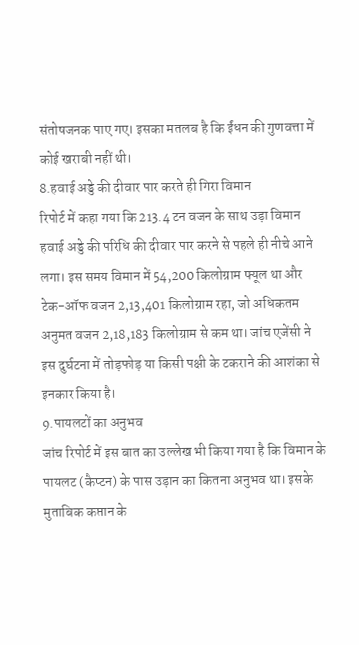संतोषजनक पाए गए। इसका मतलब है कि ईंधन की गुणवत्ता में कोई खराबी नहीं थी।
8.हवाई अड्डे की दीवार पार करते ही गिरा विमान
रिपोर्ट में कहा गया कि 213.4 टन वजन के साथ उड़ा विमान हवाई अड्डे की परिधि की दीवार पार करने से पहले ही नीचे आने लगा। इस समय विमान में 54,200 किलोग्राम फ्यूल था और टेक-ऑफ वजन 2,13,401 किलोग्राम रहा, जो अधिकतम अनुमत वजन 2,18,183 किलोग्राम से कम था। जांच एजेंसी ने इस दुर्घटना में तोड़फोड़ या किसी पक्षी के टकराने की आशंका से इनकार किया है।
9.पायलटों का अनुभव
जांच रिपोर्ट में इस बात का उल्लेख भी किया गया है कि विमान के पायलट (कैप्टन) के पास उड़ान का कितना अनुभव था। इसके मुताबिक कप्तान के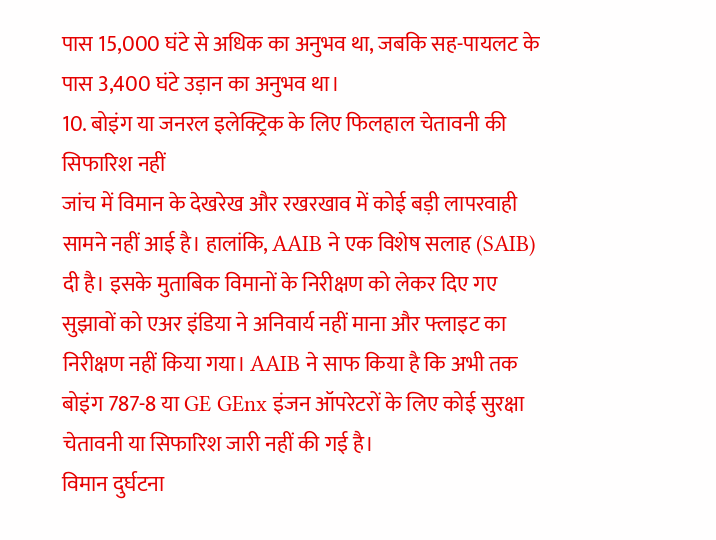पास 15,000 घंटे से अधिक का अनुभव था, जबकि सह-पायलट के पास 3,400 घंटे उड़ान का अनुभव था।
10. बोइंग या जनरल इलेक्ट्रिक के लिए फिलहाल चेतावनी की सिफारिश नहीं
जांच में विमान के देखरेख और रखरखाव में कोई बड़ी लापरवाही सामने नहीं आई है। हालांकि, AAIB ने एक विशेष सलाह (SAIB) दी है। इसके मुताबिक विमानों के निरीक्षण को लेकर दिए गए सुझावों को एअर इंडिया ने अनिवार्य नहीं माना और फ्लाइट का निरीक्षण नहीं किया गया। AAIB ने साफ किया है कि अभी तक बोइंग 787-8 या GE GEnx इंजन ऑपरेटरों के लिए कोई सुरक्षा चेतावनी या सिफारिश जारी नहीं की गई है।
विमान दुर्घटना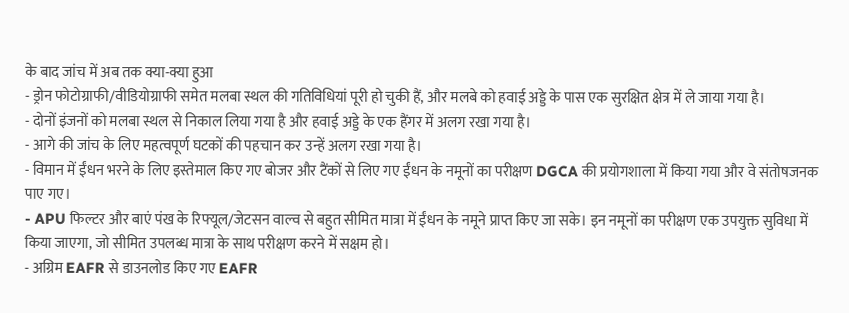के बाद जांच में अब तक क्या-क्या हुआ
- ड्रोन फोटोग्राफी/वीडियोग्राफी समेत मलबा स्थल की गतिविधियां पूरी हो चुकी हैं, और मलबे को हवाई अड्डे के पास एक सुरक्षित क्षेत्र में ले जाया गया है।
- दोनों इंजनों को मलबा स्थल से निकाल लिया गया है और हवाई अड्डे के एक हैंगर में अलग रखा गया है।
- आगे की जांच के लिए महत्वपूर्ण घटकों की पहचान कर उन्हें अलग रखा गया है।
- विमान में ईंधन भरने के लिए इस्तेमाल किए गए बोजर और टैंकों से लिए गए ईंधन के नमूनों का परीक्षण DGCA की प्रयोगशाला में किया गया और वे संतोषजनक पाए गए।
- APU फिल्टर और बाएं पंख के रिफ्यूल/जेटसन वाल्व से बहुत सीमित मात्रा में ईंधन के नमूने प्राप्त किए जा सके। इन नमूनों का परीक्षण एक उपयुक्त सुविधा में किया जाएगा, जो सीमित उपलब्ध मात्रा के साथ परीक्षण करने में सक्षम हो।
- अग्रिम EAFR से डाउनलोड किए गए EAFR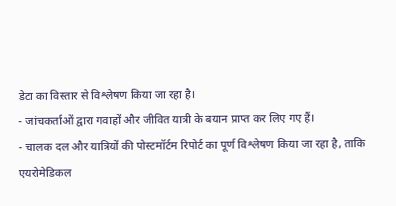डेटा का विस्तार से विश्लेषण किया जा रहा है।
- जांचकर्ताओं द्वारा गवाहों और जीवित यात्री के बयान प्राप्त कर लिए गए हैं।
- चालक दल और यात्रियों की पोस्टमॉर्टम रिपोर्ट का पूर्ण विश्लेषण किया जा रहा है, ताकि एयरोमेडिकल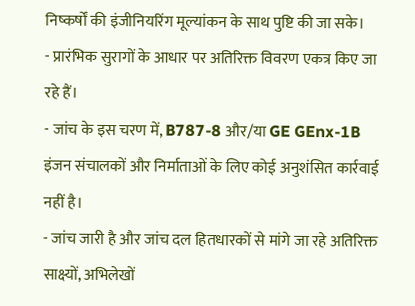निष्कर्षों की इंजीनियरिंग मूल्यांकन के साथ पुष्टि की जा सके।
- प्रारंभिक सुरागों के आधार पर अतिरिक्त विवरण एकत्र किए जा रहे हैं।
- जांच के इस चरण में, B787-8 और/या GE GEnx-1B इंजन संचालकों और निर्माताओं के लिए कोई अनुशंसित कार्रवाई नहीं है।
- जांच जारी है और जांच दल हितधारकों से मांगे जा रहे अतिरिक्त साक्ष्यों, अभिलेखों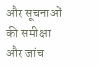और सूचनाओं की समीक्षा और जांच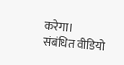करेगा।
संबंधित वीडियो